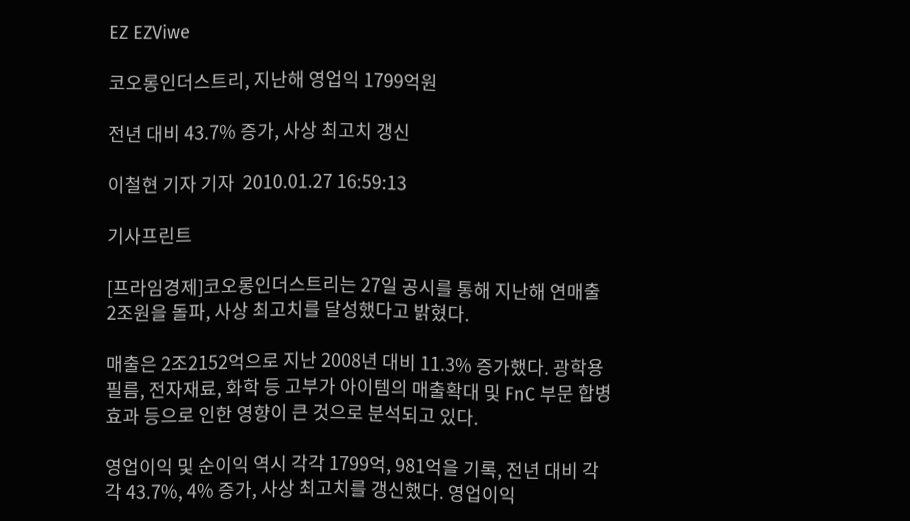EZ EZViwe

코오롱인더스트리, 지난해 영업익 1799억원

전년 대비 43.7% 증가, 사상 최고치 갱신

이철현 기자 기자  2010.01.27 16:59:13

기사프린트

[프라임경제]코오롱인더스트리는 27일 공시를 통해 지난해 연매출 2조원을 돌파, 사상 최고치를 달성했다고 밝혔다.

매출은 2조2152억으로 지난 2008년 대비 11.3% 증가했다. 광학용 필름, 전자재료, 화학 등 고부가 아이템의 매출확대 및 FnC 부문 합병 효과 등으로 인한 영향이 큰 것으로 분석되고 있다.

영업이익 및 순이익 역시 각각 1799억, 981억을 기록, 전년 대비 각각 43.7%, 4% 증가, 사상 최고치를 갱신했다. 영업이익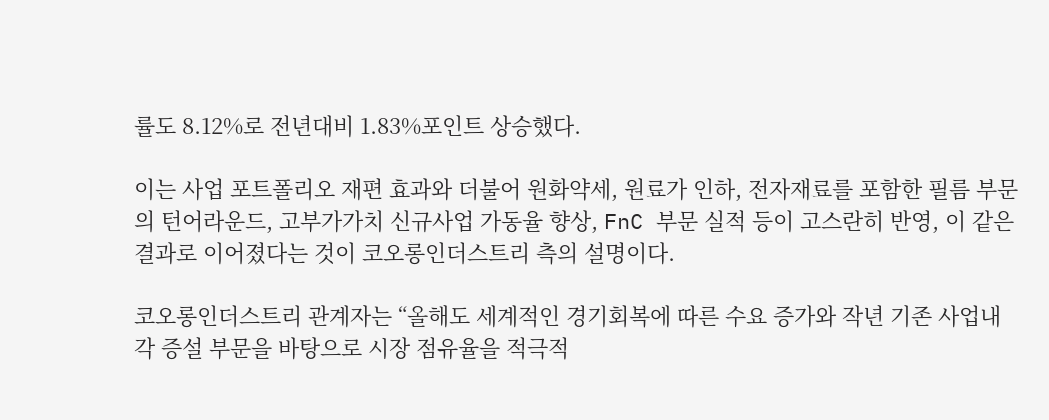률도 8.12%로 전년대비 1.83%포인트 상승했다.

이는 사업 포트폴리오 재편 효과와 더불어 원화약세, 원료가 인하, 전자재료를 포함한 필름 부문의 턴어라운드, 고부가가치 신규사업 가동율 향상, FnC 부문 실적 등이 고스란히 반영, 이 같은 결과로 이어졌다는 것이 코오롱인더스트리 측의 설명이다.

코오롱인더스트리 관계자는 “올해도 세계적인 경기회복에 따른 수요 증가와 작년 기존 사업내 각 증설 부문을 바탕으로 시장 점유율을 적극적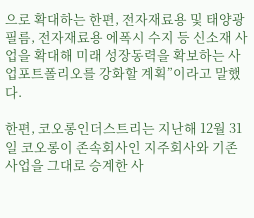으로 확대하는 한편, 전자재료용 및 태양광 필름, 전자재료용 에폭시 수지 등 신소재 사업을 확대해 미래 성장동력을 확보하는 사업포트폴리오를 강화할 계획”이라고 말했다.

한편, 코오롱인더스트리는 지난해 12월 31일 코오롱이 존속회사인 지주회사와 기존 사업을 그대로 승계한 사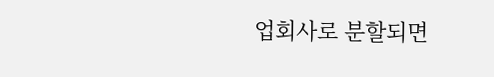업회사로 분할되면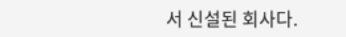서 신설된 회사다.